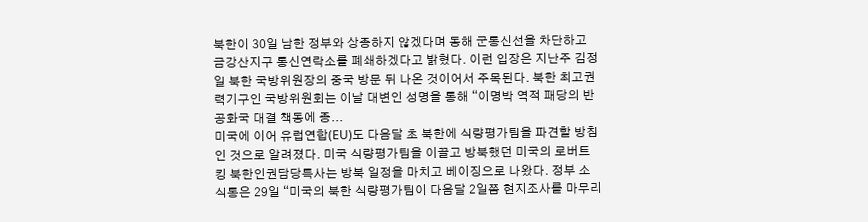북한이 30일 남한 정부와 상종하지 않겠다며 동해 군통신선을 차단하고 금강산지구 통신연락소를 폐쇄하겠다고 밝혔다. 이런 입장은 지난주 김정일 북한 국방위원장의 중국 방문 뒤 나온 것이어서 주목된다. 북한 최고권력기구인 국방위원회는 이날 대변인 성명을 통해 “이명박 역적 패당의 반공화국 대결 책동에 종...
미국에 이어 유럽연합(EU)도 다음달 초 북한에 식량평가팀을 파견할 방침인 것으로 알려졌다. 미국 식량평가팀을 이끌고 방북했던 미국의 로버트 킹 북한인권담당특사는 방북 일정을 마치고 베이징으로 나왔다. 정부 소식통은 29일 “미국의 북한 식량평가팀이 다음달 2일쯤 현지조사를 마무리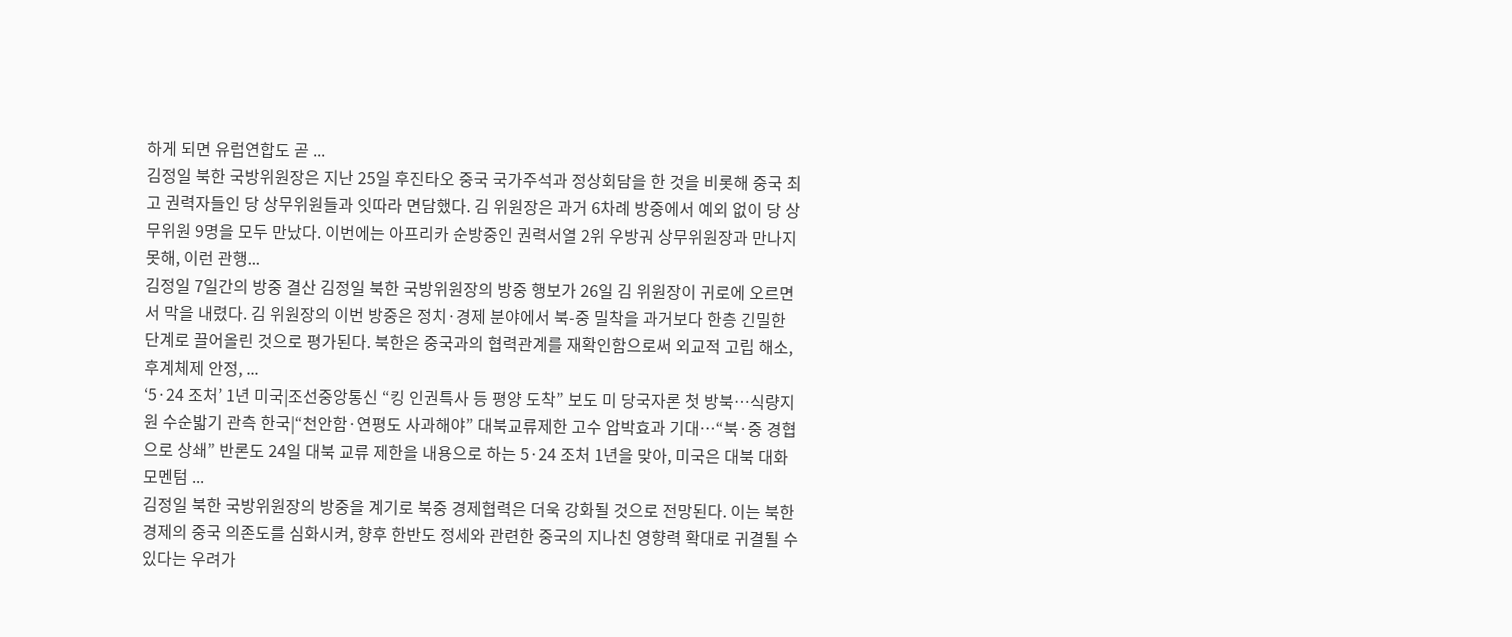하게 되면 유럽연합도 곧 ...
김정일 북한 국방위원장은 지난 25일 후진타오 중국 국가주석과 정상회담을 한 것을 비롯해 중국 최고 권력자들인 당 상무위원들과 잇따라 면담했다. 김 위원장은 과거 6차례 방중에서 예외 없이 당 상무위원 9명을 모두 만났다. 이번에는 아프리카 순방중인 권력서열 2위 우방궈 상무위원장과 만나지 못해, 이런 관행...
김정일 7일간의 방중 결산 김정일 북한 국방위원장의 방중 행보가 26일 김 위원장이 귀로에 오르면서 막을 내렸다. 김 위원장의 이번 방중은 정치·경제 분야에서 북-중 밀착을 과거보다 한층 긴밀한 단계로 끌어올린 것으로 평가된다. 북한은 중국과의 협력관계를 재확인함으로써 외교적 고립 해소, 후계체제 안정, ...
‘5·24 조처’ 1년 미국|조선중앙통신 “킹 인권특사 등 평양 도착” 보도 미 당국자론 첫 방북…식량지원 수순밟기 관측 한국|“천안함·연평도 사과해야” 대북교류제한 고수 압박효과 기대…“북·중 경협으로 상쇄” 반론도 24일 대북 교류 제한을 내용으로 하는 5·24 조처 1년을 맞아, 미국은 대북 대화 모멘텀 ...
김정일 북한 국방위원장의 방중을 계기로 북중 경제협력은 더욱 강화될 것으로 전망된다. 이는 북한 경제의 중국 의존도를 심화시켜, 향후 한반도 정세와 관련한 중국의 지나친 영향력 확대로 귀결될 수 있다는 우려가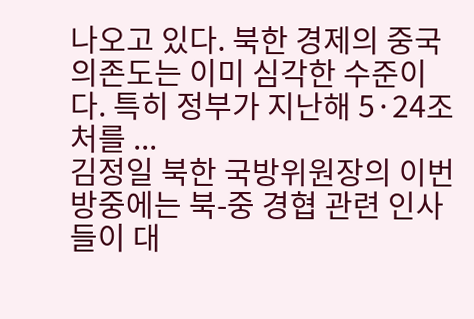나오고 있다. 북한 경제의 중국 의존도는 이미 심각한 수준이다. 특히 정부가 지난해 5·24조처를 ...
김정일 북한 국방위원장의 이번 방중에는 북-중 경협 관련 인사들이 대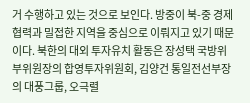거 수행하고 있는 것으로 보인다. 방중이 북-중 경제협력과 밀접한 지역을 중심으로 이뤄지고 있기 때문이다. 북한의 대외 투자유치 활동은 장성택 국방위 부위원장의 합영투자위원회, 김양건 통일전선부장의 대풍그룹, 오극렬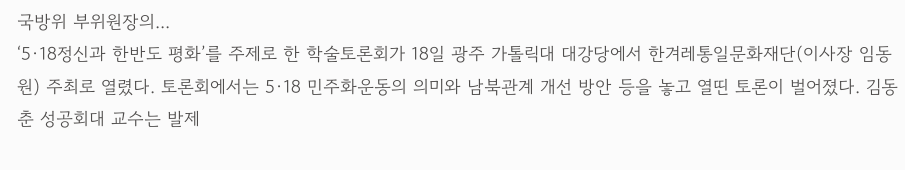국방위 부위원장의...
‘5·18정신과 한반도 평화’를 주제로 한 학술토론회가 18일 광주 가톨릭대 대강당에서 한겨레통일문화재단(이사장 임동원) 주최로 열렸다. 토론회에서는 5·18 민주화운동의 의미와 남북관계 개선 방안 등을 놓고 열띤 토론이 벌어졌다. 김동춘 성공회대 교수는 발제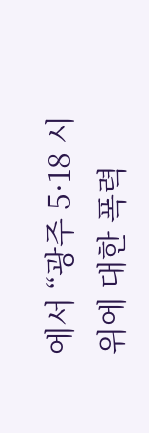에서 “광주 5·18 시위에 대한 폭력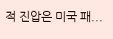적 진압은 미국 패...